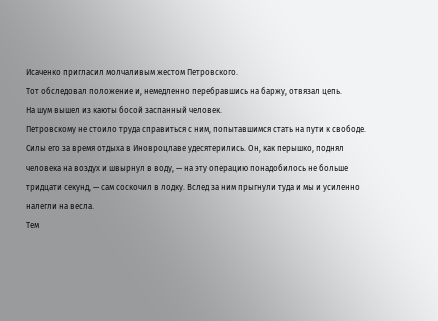Исаченко пригласил молчаливым жестом Петровского.
Тот обследовал положение и, немедленно перебравшись на баржу, отвязал цепь.
На шум вышел из каюты босой заспанный человек.
Петровскому не стоило труда справиться с ним, попытавшимся стать на пути к свободе.
Силы его за время отдыха в Иновроцлаве удесятерились. Он, как перышко, поднял человека на воздух и швырнул в воду, — на эту операцию понадобилось не больше тридцати секунд, — сам соскочил в лодку. Вслед за ним прыгнули туда и мы и усиленно налегли на весла.
Тем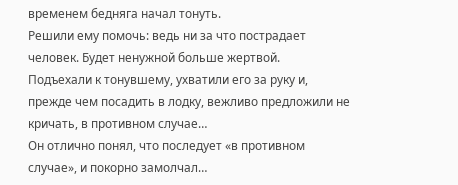временем бедняга начал тонуть.
Решили ему помочь: ведь ни за что пострадает человек. Будет ненужной больше жертвой.
Подъехали к тонувшему, ухватили его за руку и, прежде чем посадить в лодку, вежливо предложили не кричать, в противном случае…
Он отлично понял, что последует «в противном случае», и покорно замолчал…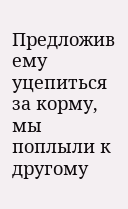Предложив ему уцепиться за корму, мы поплыли к другому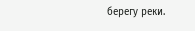берегу реки.